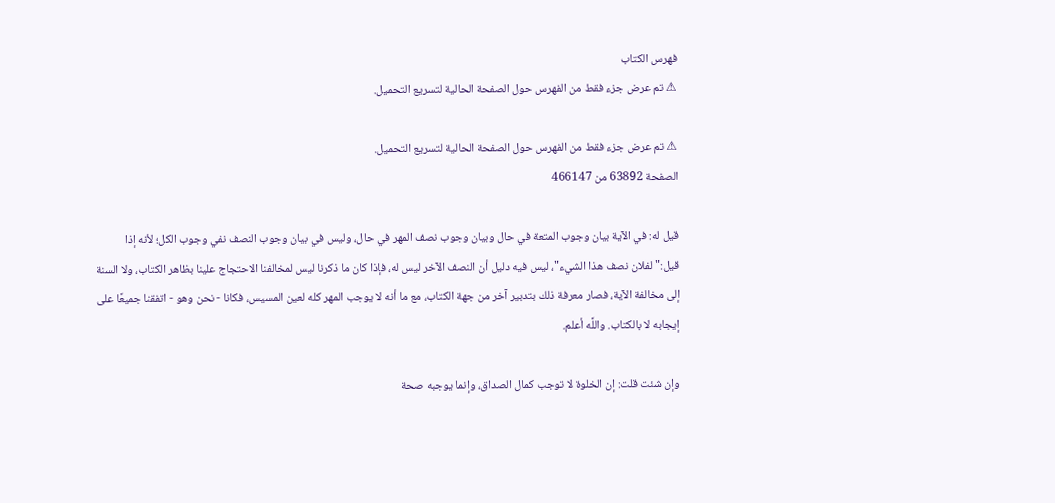فهرس الكتاب
⚠ تم عرض جزء فقط من الفهرس حول الصفحة الحالية لتسريع التحميل.

⚠ تم عرض جزء فقط من الفهرس حول الصفحة الحالية لتسريع التحميل.
الصفحة 63892 من 466147

قيل له: في الآية بيان وجوب المتعة في حال وبيان وجوب نصف المهر في حال، وليس في بيان وجوب النصف نفي وجوب الكل؛ لأنه إذا قيل:"لفلان نصف هذا الشيء"، ليس فيه دليل أن النصف الآخر ليس له، فإذا كان ما ذكرنا ليس لمخالفنا الاحتجاج علينا بظاهر الكتاب، ولا السنة إلى مخالفة الآية، فصار معرفة ذلك بتدبير آخر من جهة الكتاب، مع ما أنه لا يوجب المهر كله لعين المسيس، فكانا - نحن وهو - اتفقنا جميعًا على إيجابه لا بالكتاب. واللَّه أعلم.

وإن شئت قلت: إن الخلوة لا توجب كمال الصداق، وإنما يوجبه صحة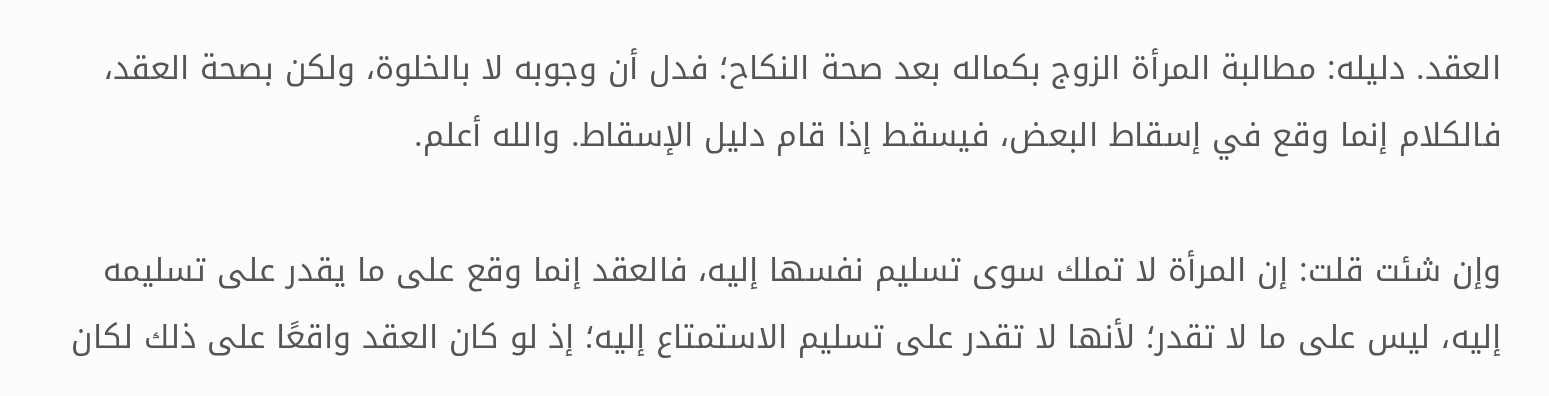العقد. دليله: مطالبة المرأة الزوج بكماله بعد صحة النكاح؛ فدل أن وجوبه لا بالخلوة، ولكن بصحة العقد، فالكلام إنما وقع في إسقاط البعض، فيسقط إذا قام دليل الإسقاط. والله أعلم.

وإن شئت قلت: إن المرأة لا تملك سوى تسليم نفسها إليه، فالعقد إنما وقع على ما يقدر على تسليمه إليه، ليس على ما لا تقدر؛ لأنها لا تقدر على تسليم الاستمتاع إليه؛ إذ لو كان العقد واقعًا على ذلك لكان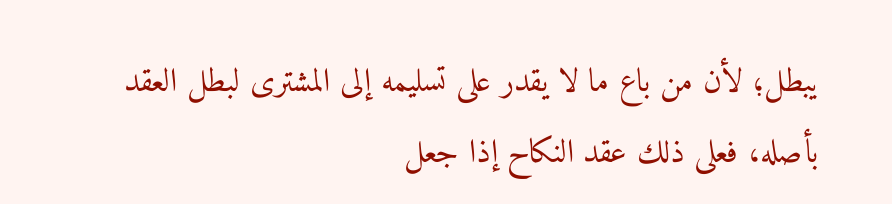يبطل؛ لأن من باع ما لا يقدر على تسليمه إلى المشترى لبطل العقد بأصله، فعلى ذلك عقد النكاح إذا جعل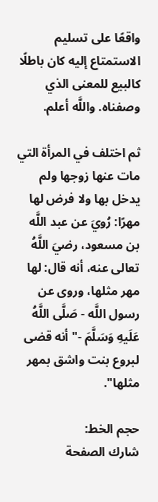واقعًا على تسليم الاستمتاع إليه كان باطلًا كالبيع للمعنى الذي وصفناه. واللَّه أعلم.

ثم اختلف في المرأة التي مات عنها زوجها ولم يدخل بها ولا فرض لها مهرًا: رُويَ عن عبد اللَّه بن مسعود، رضيَ اللَّهُ تعالى عنه، أنه قال: لها مهر مثلها، وروى عن رسول اللَّه - صَلَّى اللَّهُ عَلَيهِ وَسَلَّمَ -"أنه قضى لبروع بنت واشق بمهر مثلها".

حجم الخط:
شارك الصفحة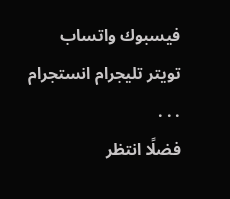فيسبوك واتساب تويتر تليجرام انستجرام
. . .
فضلًا انتظر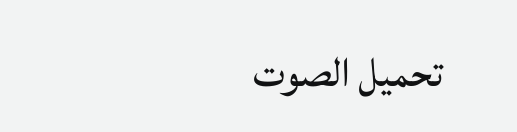تحميل الصوت